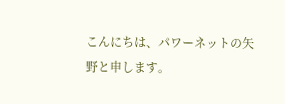こんにちは、パワーネットの矢野と申します。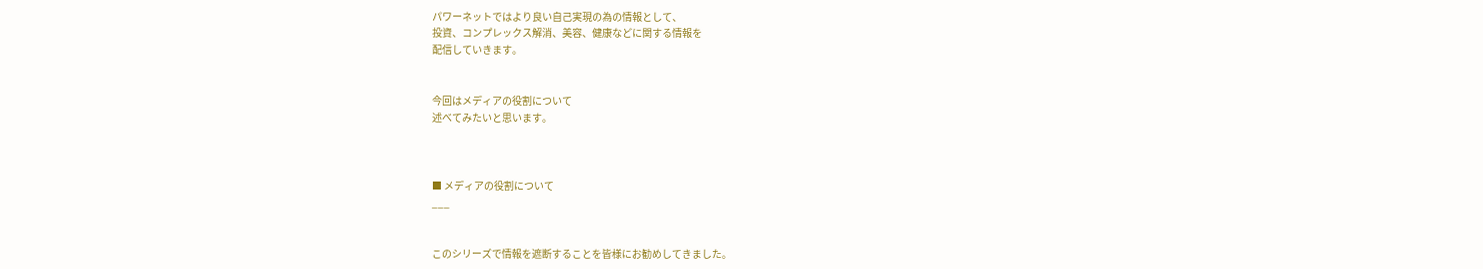パワーネットではより良い自己実現の為の情報として、
投資、コンプレックス解消、美容、健康などに関する情報を
配信していきます。


今回はメディアの役割について
述べてみたいと思います。



■ メディアの役割について
___


このシリーズで情報を遮断することを皆様にお勧めしてきました。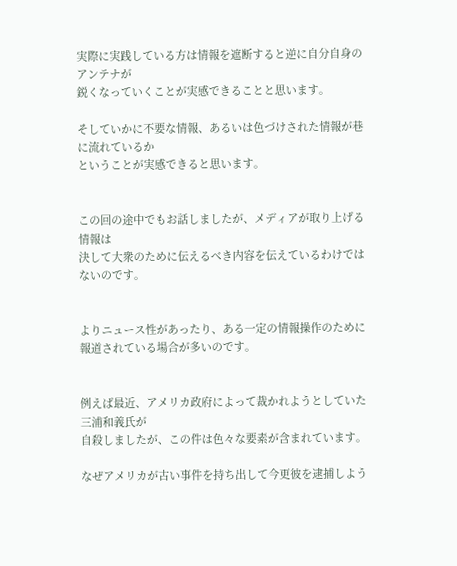実際に実践している方は情報を遮断すると逆に自分自身のアンテナが
鋭くなっていくことが実感できることと思います。

そしていかに不要な情報、あるいは色づけされた情報が巷に流れているか
ということが実感できると思います。


この回の途中でもお話しましたが、メディアが取り上げる情報は
決して大衆のために伝えるべき内容を伝えているわけではないのです。


よりニュース性があったり、ある一定の情報操作のために
報道されている場合が多いのです。


例えば最近、アメリカ政府によって裁かれようとしていた三浦和義氏が
自殺しましたが、この件は色々な要素が含まれています。

なぜアメリカが古い事件を持ち出して今更彼を逮捕しよう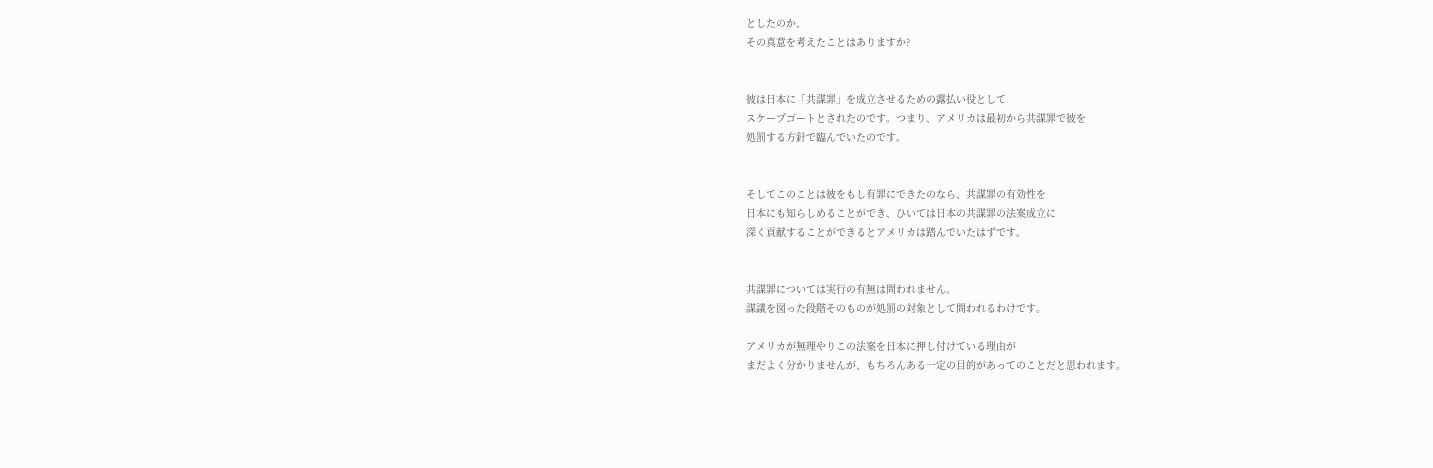としたのか、
その真意を考えたことはありますか?


彼は日本に「共謀罪」を成立させるための露払い役として
スケープゴートとされたのです。つまり、アメリカは最初から共謀罪で彼を
処罰する方針で臨んでいたのです。


そしてこのことは彼をもし有罪にできたのなら、共謀罪の有効性を
日本にも知らしめることができ、ひいては日本の共謀罪の法案成立に
深く貢献することができるとアメリカは踏んでいたはずです。


共謀罪については実行の有無は問われません。
謀議を図った段階そのものが処罰の対象として問われるわけです。

アメリカが無理やりこの法案を日本に押し付けている理由が
まだよく分かりませんが、もちろんある一定の目的があってのことだと思われます。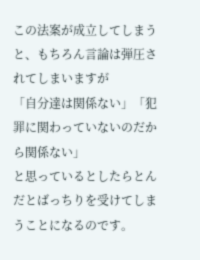この法案が成立してしまうと、もちろん言論は弾圧されてしまいますが
「自分達は関係ない」「犯罪に関わっていないのだから関係ない」
と思っているとしたらとんだとばっちりを受けてしまうことになるのです。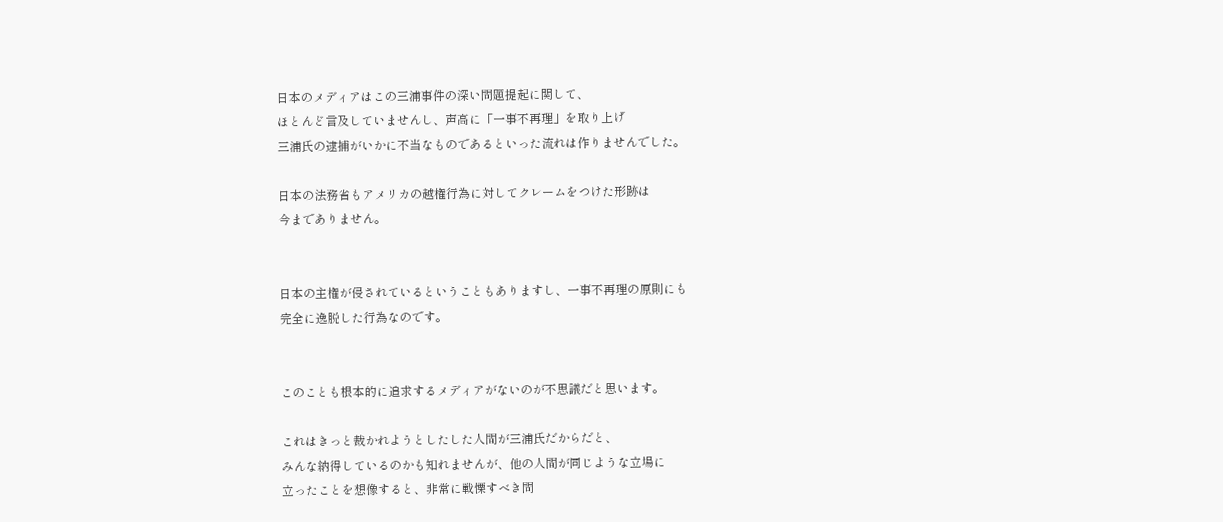日本のメディアはこの三浦事件の深い問題提起に関して、
ほとんど言及していませんし、声高に「一事不再理」を取り上げ
三浦氏の逮捕がいかに不当なものであるといった流れは作りませんでした。

日本の法務省もアメリカの越権行為に対してクレームをつけた形跡は
今までありません。


日本の主権が侵されているということもありますし、一事不再理の原則にも
完全に逸脱した行為なのです。


このことも根本的に追求するメディアがないのが不思議だと思います。

これはきっと裁かれようとしたした人間が三浦氏だからだと、
みんな納得しているのかも知れませんが、他の人間が同じような立場に
立ったことを想像すると、非常に戦慄すべき問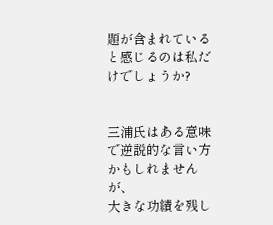題が含まれている
と感じるのは私だけでしょうか?


三浦氏はある意味で逆説的な言い方かもしれませんが、
大きな功績を残し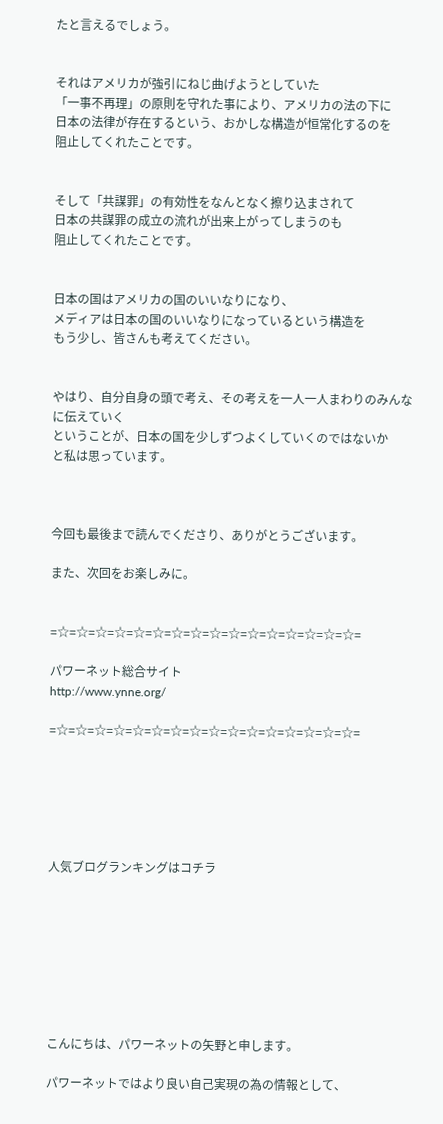たと言えるでしょう。


それはアメリカが強引にねじ曲げようとしていた
「一事不再理」の原則を守れた事により、アメリカの法の下に
日本の法律が存在するという、おかしな構造が恒常化するのを
阻止してくれたことです。


そして「共謀罪」の有効性をなんとなく擦り込まされて
日本の共謀罪の成立の流れが出来上がってしまうのも
阻止してくれたことです。


日本の国はアメリカの国のいいなりになり、
メディアは日本の国のいいなりになっているという構造を
もう少し、皆さんも考えてください。


やはり、自分自身の頭で考え、その考えを一人一人まわりのみんなに伝えていく
ということが、日本の国を少しずつよくしていくのではないか
と私は思っています。



今回も最後まで読んでくださり、ありがとうございます。

また、次回をお楽しみに。


=☆=☆=☆=☆=☆=☆=☆=☆=☆=☆=☆=☆=☆=☆=☆=☆=

パワーネット総合サイト
http://www.ynne.org/

=☆=☆=☆=☆=☆=☆=☆=☆=☆=☆=☆=☆=☆=☆=☆=☆=






人気ブログランキングはコチラ








こんにちは、パワーネットの矢野と申します。

パワーネットではより良い自己実現の為の情報として、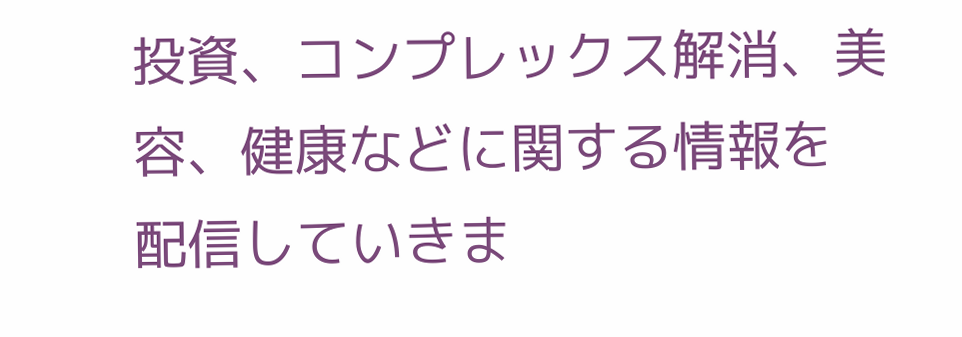投資、コンプレックス解消、美容、健康などに関する情報を
配信していきま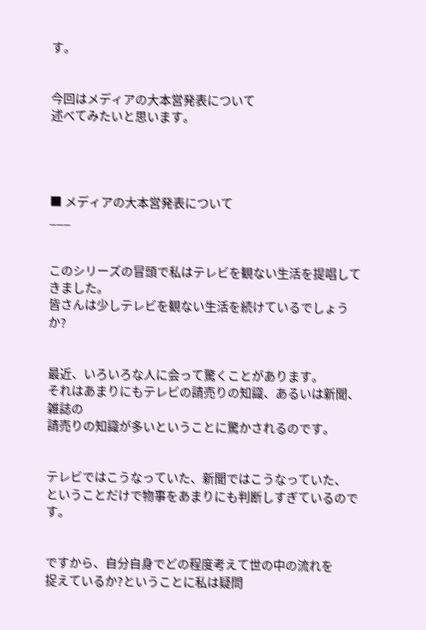す。


今回はメディアの大本営発表について
述べてみたいと思います。




■ メディアの大本営発表について
___


このシリーズの冒頭で私はテレビを観ない生活を提唱してきました。
皆さんは少しテレビを観ない生活を続けているでしょうか?


最近、いろいろな人に会って驚くことがあります。
それはあまりにもテレビの請売りの知識、あるいは新聞、雑誌の
請売りの知識が多いということに驚かされるのです。


テレビではこうなっていた、新聞ではこうなっていた、
ということだけで物事をあまりにも判断しすぎているのです。


ですから、自分自身でどの程度考えて世の中の流れを
捉えているか?ということに私は疑問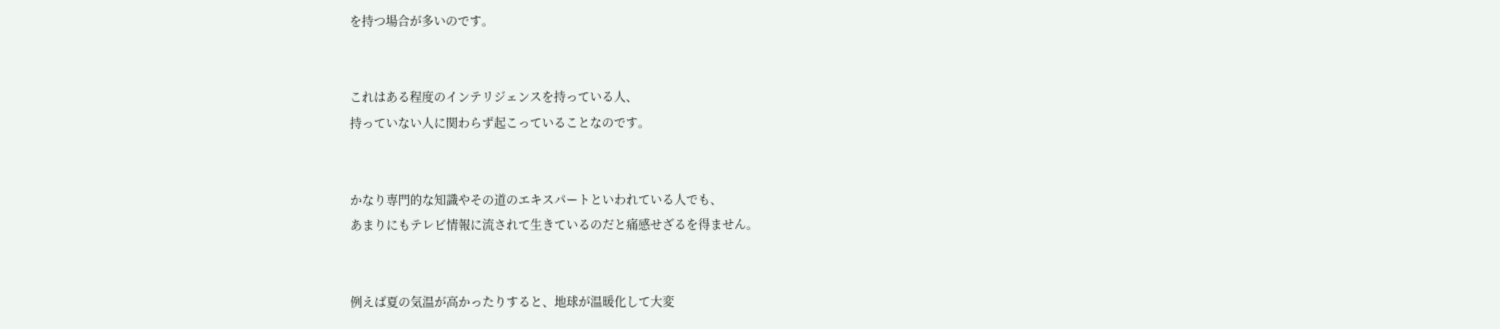を持つ場合が多いのです。


これはある程度のインテリジェンスを持っている人、
持っていない人に関わらず起こっていることなのです。


かなり専門的な知識やその道のエキスパートといわれている人でも、
あまりにもテレビ情報に流されて生きているのだと痛感せざるを得ません。


例えば夏の気温が高かったりすると、地球が温暖化して大変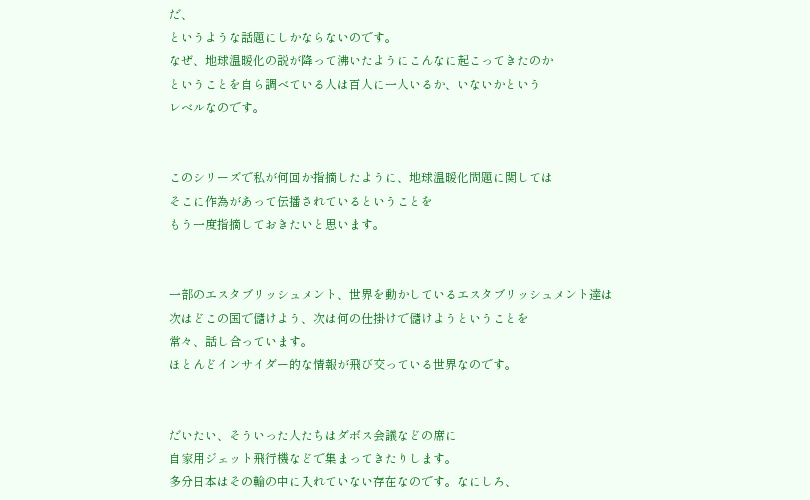だ、
というような話題にしかならないのです。
なぜ、地球温暖化の説が降って沸いたようにこんなに起こってきたのか
ということを自ら調べている人は百人に一人いるか、いないかという
レベルなのです。


このシリーズで私が何回か指摘したように、地球温暖化問題に関しては
そこに作為があって伝播されているということを
もう一度指摘しておきたいと思います。


一部のエスタブリッシュメント、世界を動かしているエスタブリッシュメント達は
次はどこの国で儲けよう、次は何の仕掛けで儲けようということを
常々、話し合っています。
ほとんどインサイダー的な情報が飛び交っている世界なのです。


だいたい、そういった人たちはダボス会議などの席に
自家用ジェット飛行機などで集まってきたりします。
多分日本はその輪の中に入れていない存在なのです。なにしろ、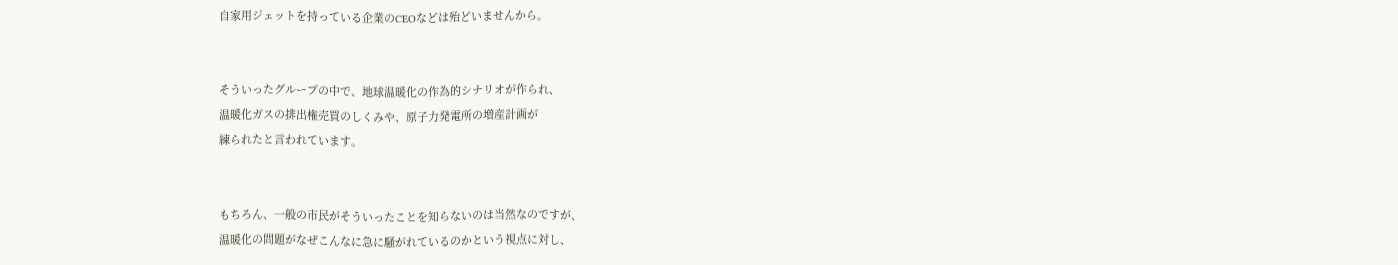自家用ジェットを持っている企業のCEOなどは殆どいませんから。


そういったグループの中で、地球温暖化の作為的シナリオが作られ、
温暖化ガスの排出権売買のしくみや、原子力発電所の増産計画が
練られたと言われています。


もちろん、一般の市民がそういったことを知らないのは当然なのですが、
温暖化の問題がなぜこんなに急に騒がれているのかという視点に対し、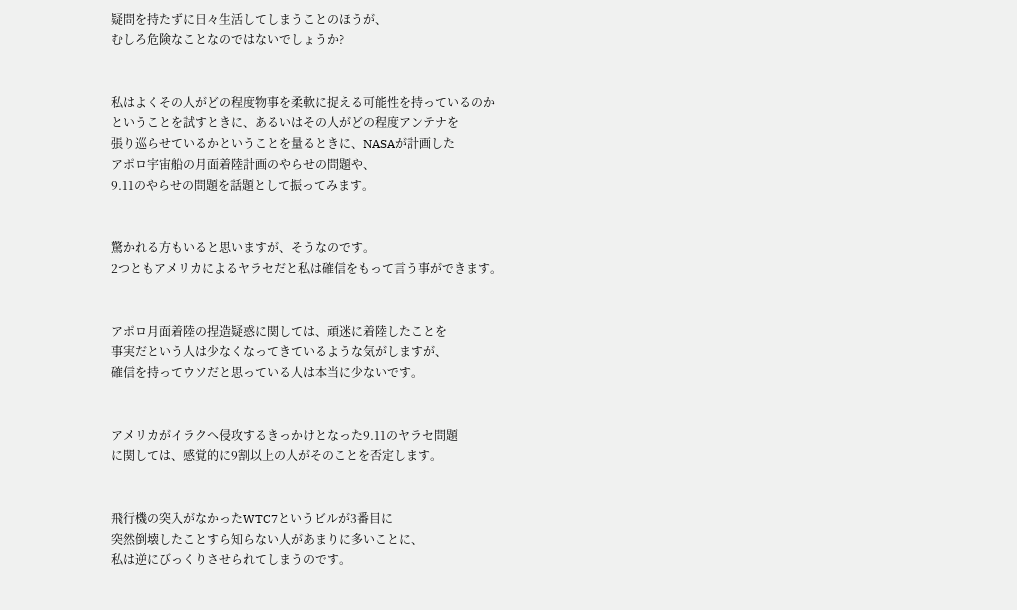疑問を持たずに日々生活してしまうことのほうが、
むしろ危険なことなのではないでしょうか?


私はよくその人がどの程度物事を柔軟に捉える可能性を持っているのか
ということを試すときに、あるいはその人がどの程度アンテナを
張り巡らせているかということを量るときに、NASAが計画した
アポロ宇宙船の月面着陸計画のやらせの問題や、
9.11のやらせの問題を話題として振ってみます。


驚かれる方もいると思いますが、そうなのです。
2つともアメリカによるヤラセだと私は確信をもって言う事ができます。


アポロ月面着陸の捏造疑惑に関しては、頑迷に着陸したことを
事実だという人は少なくなってきているような気がしますが、
確信を持ってウソだと思っている人は本当に少ないです。


アメリカがイラクへ侵攻するきっかけとなった9.11のヤラセ問題
に関しては、感覚的に9割以上の人がそのことを否定します。


飛行機の突入がなかったWTC7というビルが3番目に
突然倒壊したことすら知らない人があまりに多いことに、
私は逆にびっくりさせられてしまうのです。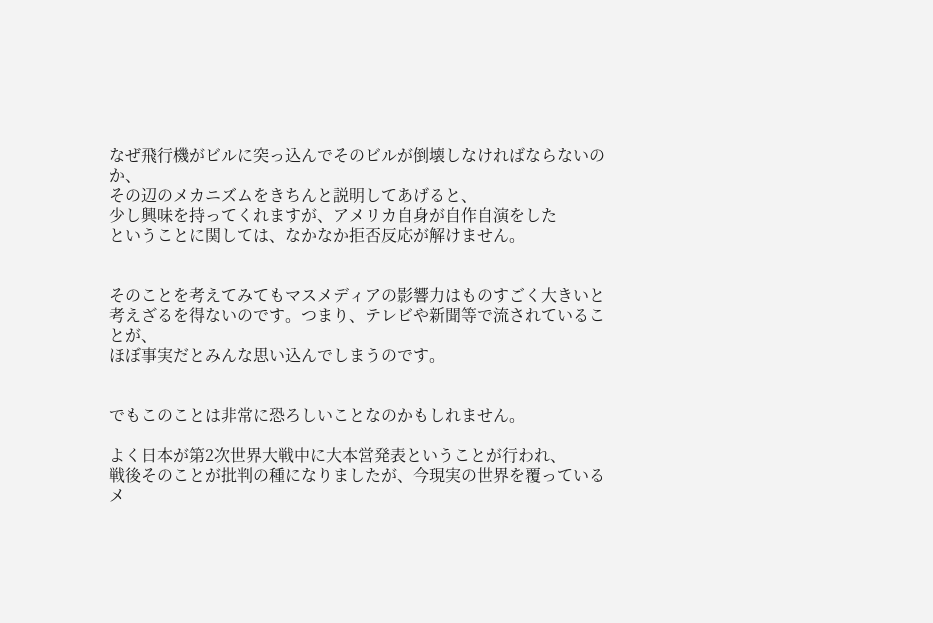なぜ飛行機がビルに突っ込んでそのビルが倒壊しなければならないのか、
その辺のメカニズムをきちんと説明してあげると、
少し興味を持ってくれますが、アメリカ自身が自作自演をした
ということに関しては、なかなか拒否反応が解けません。


そのことを考えてみてもマスメディアの影響力はものすごく大きいと
考えざるを得ないのです。つまり、テレビや新聞等で流されていることが、
ほぼ事実だとみんな思い込んでしまうのです。


でもこのことは非常に恐ろしいことなのかもしれません。

よく日本が第2次世界大戦中に大本営発表ということが行われ、
戦後そのことが批判の種になりましたが、今現実の世界を覆っている
メ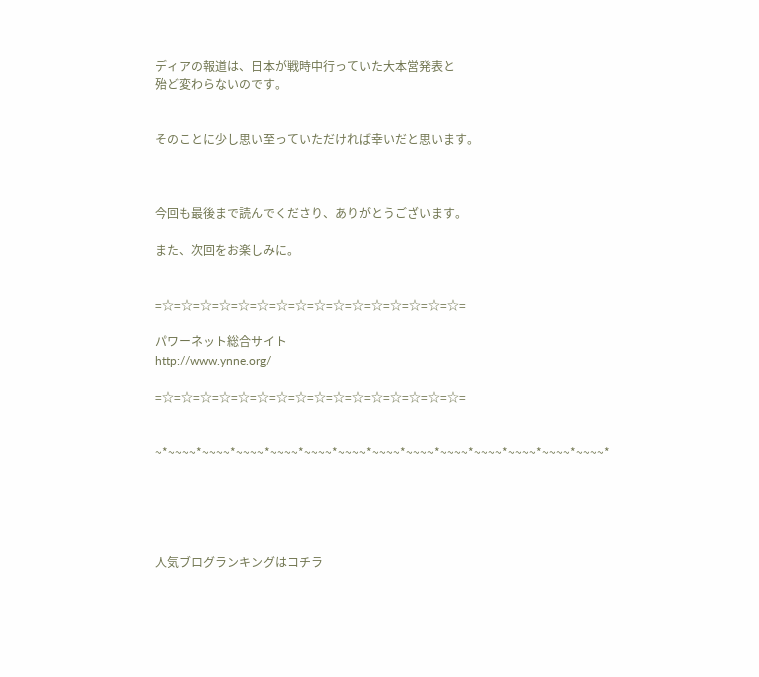ディアの報道は、日本が戦時中行っていた大本営発表と
殆ど変わらないのです。


そのことに少し思い至っていただければ幸いだと思います。



今回も最後まで読んでくださり、ありがとうございます。

また、次回をお楽しみに。


=☆=☆=☆=☆=☆=☆=☆=☆=☆=☆=☆=☆=☆=☆=☆=☆=

パワーネット総合サイト
http://www.ynne.org/

=☆=☆=☆=☆=☆=☆=☆=☆=☆=☆=☆=☆=☆=☆=☆=☆=


~*~~~~*~~~~*~~~~*~~~~*~~~~*~~~~*~~~~*~~~~*~~~~*~~~~*~~~~*~~~~*~~~~*





人気ブログランキングはコチラ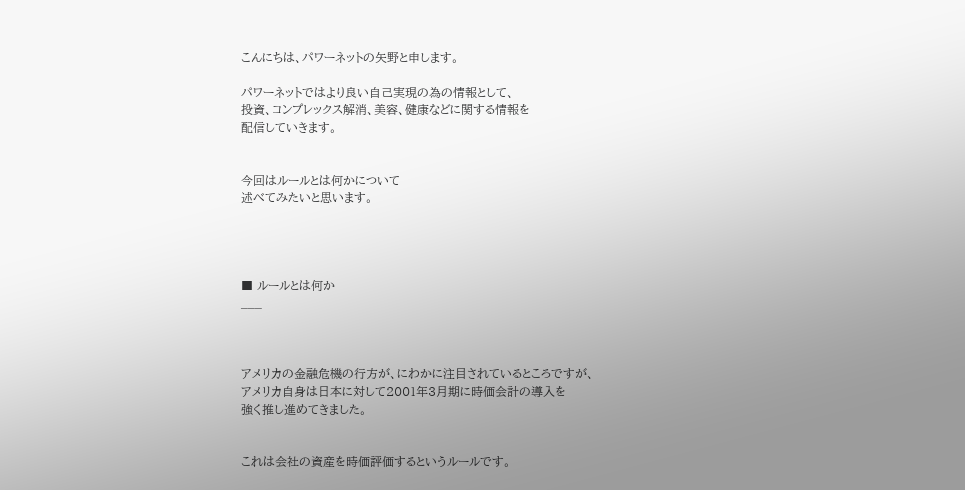こんにちは、パワーネットの矢野と申します。

パワーネットではより良い自己実現の為の情報として、
投資、コンプレックス解消、美容、健康などに関する情報を
配信していきます。


今回はルールとは何かについて
述べてみたいと思います。




■ ルールとは何か
___



アメリカの金融危機の行方が、にわかに注目されているところですが、
アメリカ自身は日本に対して2001年3月期に時価会計の導入を
強く推し進めてきました。


これは会社の資産を時価評価するというルールです。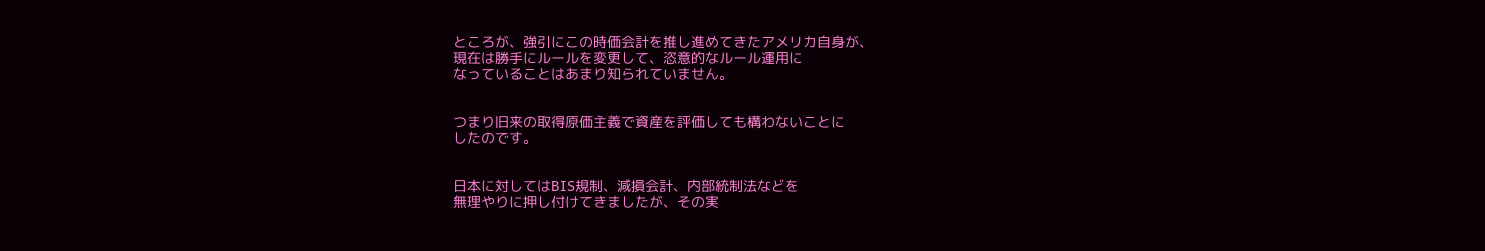ところが、強引にこの時価会計を推し進めてきたアメリカ自身が、
現在は勝手にルールを変更して、恣意的なルール運用に
なっていることはあまり知られていません。


つまり旧来の取得原価主義で資産を評価しても構わないことに
したのです。


日本に対してはBIS規制、減損会計、内部統制法などを
無理やりに押し付けてきましたが、その実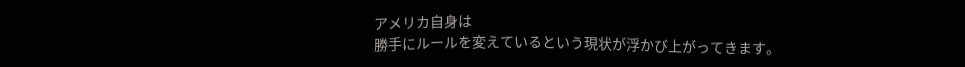アメリカ自身は
勝手にルールを変えているという現状が浮かび上がってきます。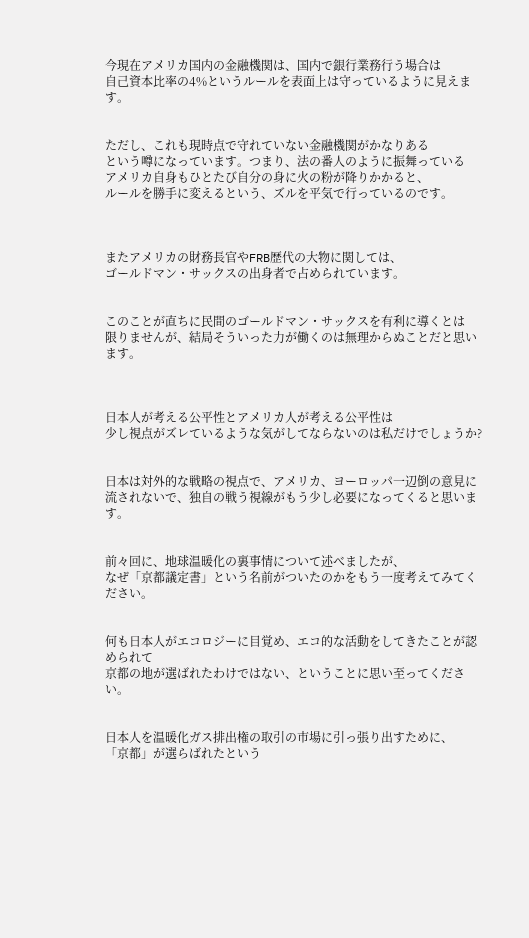今現在アメリカ国内の金融機関は、国内で銀行業務行う場合は
自己資本比率の4%というルールを表面上は守っているように見えます。


ただし、これも現時点で守れていない金融機関がかなりある
という噂になっています。つまり、法の番人のように振舞っている
アメリカ自身もひとたび自分の身に火の粉が降りかかると、
ルールを勝手に変えるという、ズルを平気で行っているのです。



またアメリカの財務長官やFRB歴代の大物に関しては、
ゴールドマン・サックスの出身者で占められています。


このことが直ちに民間のゴールドマン・サックスを有利に導くとは
限りませんが、結局そういった力が働くのは無理からぬことだと思います。



日本人が考える公平性とアメリカ人が考える公平性は
少し視点がズレているような気がしてならないのは私だけでしょうか?


日本は対外的な戦略の視点で、アメリカ、ヨーロッパ一辺倒の意見に
流されないで、独自の戦う視線がもう少し必要になってくると思います。


前々回に、地球温暖化の裏事情について述べましたが、
なぜ「京都議定書」という名前がついたのかをもう一度考えてみてください。


何も日本人がエコロジーに目覚め、エコ的な活動をしてきたことが認められて
京都の地が選ばれたわけではない、ということに思い至ってください。


日本人を温暖化ガス排出権の取引の市場に引っ張り出すために、
「京都」が選らばれたという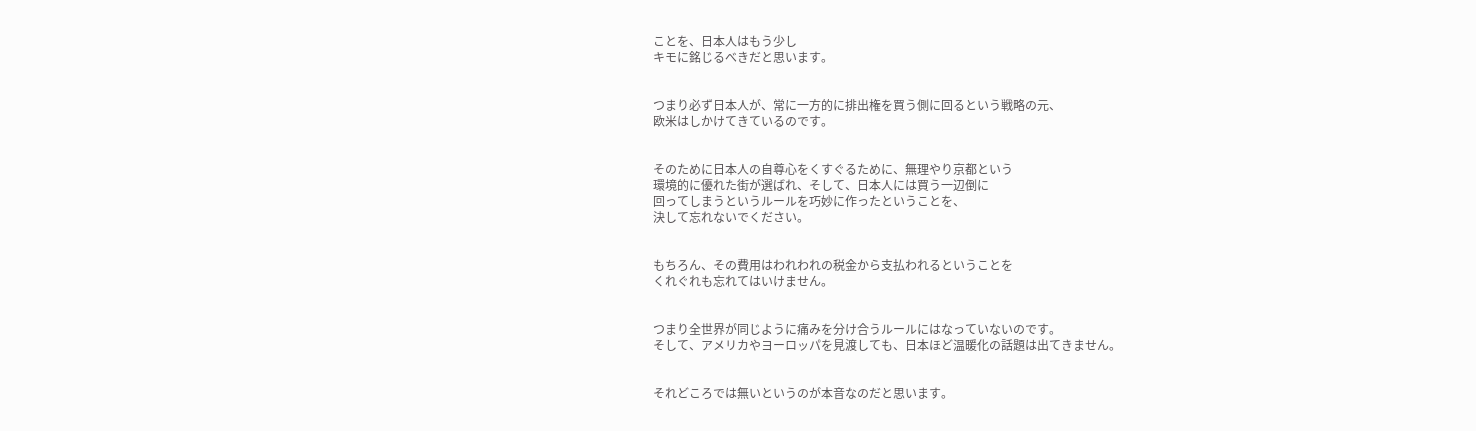ことを、日本人はもう少し
キモに銘じるべきだと思います。


つまり必ず日本人が、常に一方的に排出権を買う側に回るという戦略の元、
欧米はしかけてきているのです。


そのために日本人の自尊心をくすぐるために、無理やり京都という
環境的に優れた街が選ばれ、そして、日本人には買う一辺倒に
回ってしまうというルールを巧妙に作ったということを、
決して忘れないでください。


もちろん、その費用はわれわれの税金から支払われるということを
くれぐれも忘れてはいけません。


つまり全世界が同じように痛みを分け合うルールにはなっていないのです。
そして、アメリカやヨーロッパを見渡しても、日本ほど温暖化の話題は出てきません。


それどころでは無いというのが本音なのだと思います。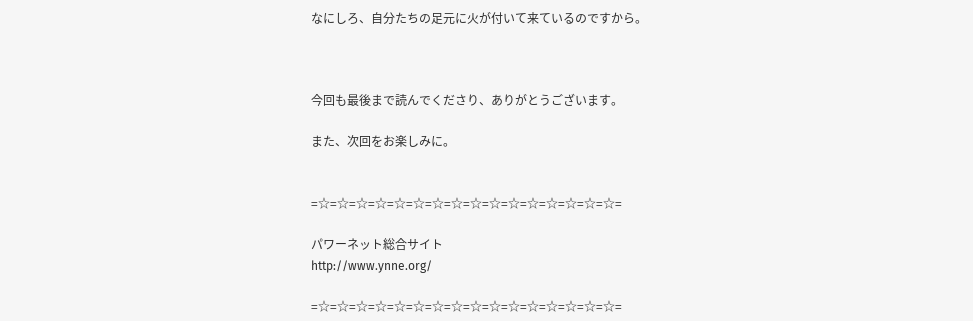なにしろ、自分たちの足元に火が付いて来ているのですから。



今回も最後まで読んでくださり、ありがとうございます。

また、次回をお楽しみに。


=☆=☆=☆=☆=☆=☆=☆=☆=☆=☆=☆=☆=☆=☆=☆=☆=

パワーネット総合サイト
http://www.ynne.org/

=☆=☆=☆=☆=☆=☆=☆=☆=☆=☆=☆=☆=☆=☆=☆=☆=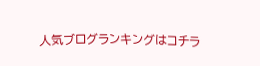人気ブログランキングはコチラ